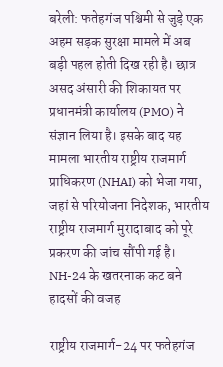बरेली: फतेहगंज पश्चिमी से जुड़े एक अहम सड़क सुरक्षा मामले में अब बड़ी पहल होती दिख रही है। छात्र असद अंसारी की शिकायत पर प्रधानमंत्री कार्यालय (PMO) ने संज्ञान लिया है। इसके बाद यह मामला भारतीय राष्ट्रीय राजमार्ग प्राधिकरण (NHAI) को भेजा गया, जहां से परियोजना निदेशक, भारतीय राष्ट्रीय राजमार्ग मुरादाबाद को पूरे प्रकरण की जांच सौंपी गई है।
NH-24 के खतरनाक कट बने हादसों की वजह

राष्ट्रीय राजमार्ग-24 पर फतेहगंज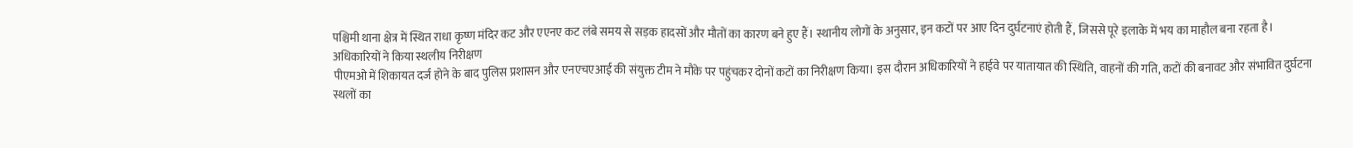पश्चिमी थाना क्षेत्र में स्थित राधा कृष्ण मंदिर कट और एएनए कट लंबे समय से सड़क हादसों और मौतों का कारण बने हुए हैं। स्थानीय लोगों के अनुसार, इन कटों पर आए दिन दुर्घटनाएं होती हैं, जिससे पूरे इलाके में भय का माहौल बना रहता है।
अधिकारियों ने किया स्थलीय निरीक्षण
पीएमओ में शिकायत दर्ज होने के बाद पुलिस प्रशासन और एनएचएआई की संयुक्त टीम ने मौके पर पहुंचकर दोनों कटों का निरीक्षण किया। इस दौरान अधिकारियों ने हाईवे पर यातायात की स्थिति, वाहनों की गति, कटों की बनावट और संभावित दुर्घटना स्थलों का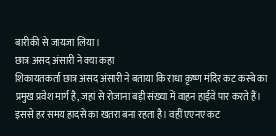बारीकी से जायजा लिया।
छात्र असद अंसारी ने क्या कहा
शिकायतकर्ता छात्र असद अंसारी ने बताया कि राधा कृष्ण मंदिर कट कस्बे का प्रमुख प्रवेश मार्ग है, जहां से रोजाना बड़ी संख्या में वाहन हाईवे पार करते हैं। इससे हर समय हादसे का खतरा बना रहता है। वहीं एएनए कट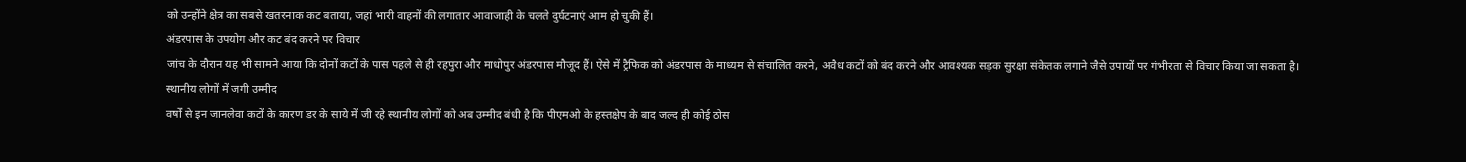को उन्होंने क्षेत्र का सबसे खतरनाक कट बताया, जहां भारी वाहनों की लगातार आवाजाही के चलते दुर्घटनाएं आम हो चुकी हैं।
अंडरपास के उपयोग और कट बंद करने पर विचार
जांच के दौरान यह भी सामने आया कि दोनों कटों के पास पहले से ही रहपुरा और माधोपुर अंडरपास मौजूद हैं। ऐसे में ट्रैफिक को अंडरपास के माध्यम से संचालित करने, अवैध कटों को बंद करने और आवश्यक सड़क सुरक्षा संकेतक लगाने जैसे उपायों पर गंभीरता से विचार किया जा सकता है।
स्थानीय लोगों में जगी उम्मीद
वर्षों से इन जानलेवा कटों के कारण डर के साये में जी रहे स्थानीय लोगों को अब उम्मीद बंधी है कि पीएमओ के हस्तक्षेप के बाद जल्द ही कोई ठोस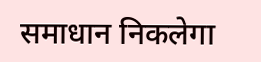समाधान निकलेगा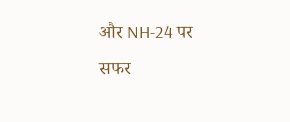और NH-24 पर सफर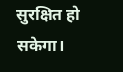सुरक्षित हो सकेगा।